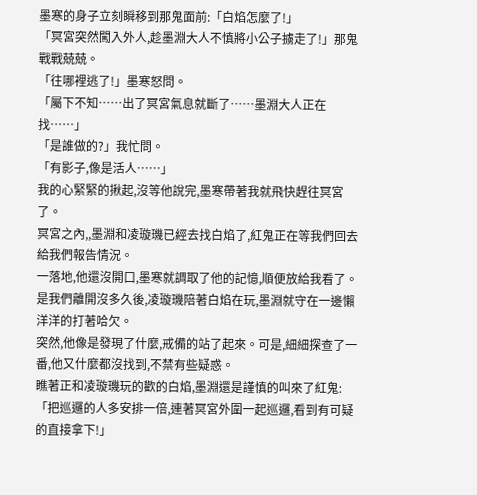墨寒的身子立刻瞬移到那鬼面前:「白焰怎麼了!」
「冥宮突然闖入外人,趁墨淵大人不慎將小公子擄走了!」那鬼戰戰兢兢。
「往哪裡逃了!」墨寒怒問。
「屬下不知……出了冥宮氣息就斷了……墨淵大人正在找……」
「是誰做的?」我忙問。
「有影子,像是活人……」
我的心緊緊的揪起,沒等他說完,墨寒帶著我就飛快趕往冥宮了。
冥宮之內,,墨淵和凌璇璣已經去找白焰了,紅鬼正在等我們回去給我們報告情況。
一落地,他還沒開口,墨寒就調取了他的記憶,順便放給我看了。
是我們離開沒多久後,凌璇璣陪著白焰在玩,墨淵就守在一邊懶洋洋的打著哈欠。
突然,他像是發現了什麼,戒備的站了起來。可是,細細探查了一番,他又什麼都沒找到,不禁有些疑惑。
瞧著正和凌璇璣玩的歡的白焰,墨淵還是謹慎的叫來了紅鬼:「把巡邏的人多安排一倍,連著冥宮外圍一起巡邏,看到有可疑的直接拿下!」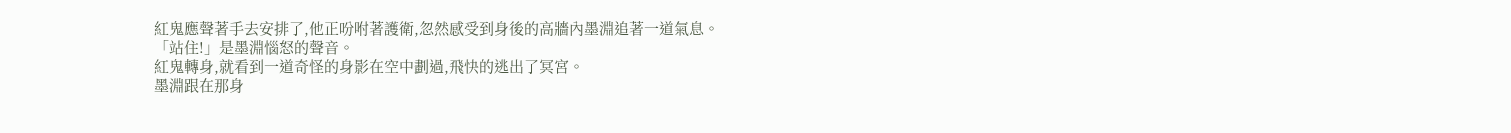紅鬼應聲著手去安排了,他正吩咐著護衛,忽然感受到身後的高牆內墨淵追著一道氣息。
「站住!」是墨淵惱怒的聲音。
紅鬼轉身,就看到一道奇怪的身影在空中劃過,飛快的逃出了冥宮。
墨淵跟在那身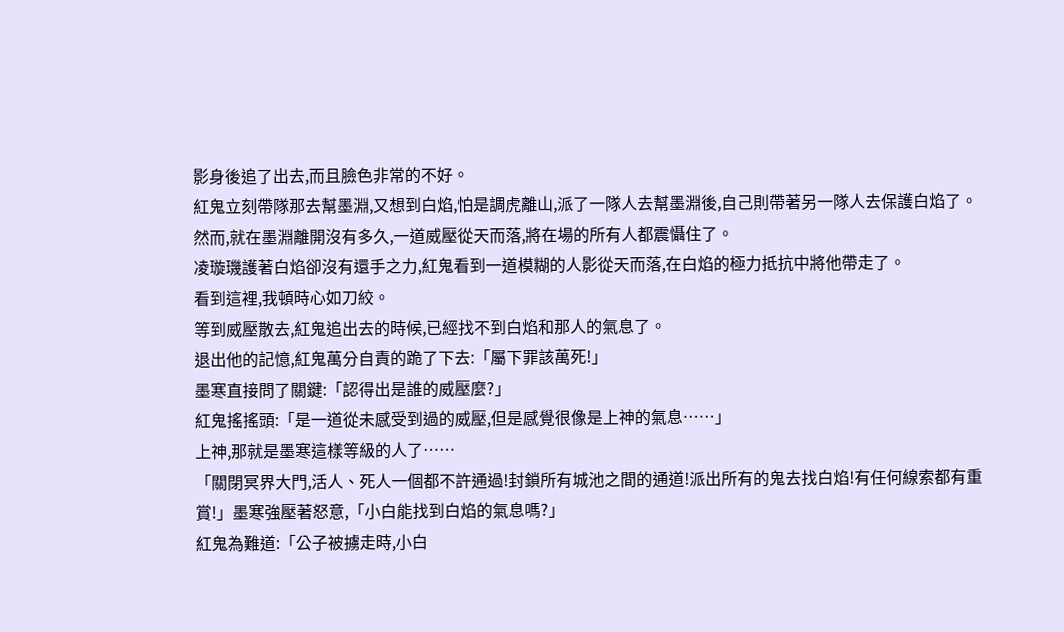影身後追了出去,而且臉色非常的不好。
紅鬼立刻帶隊那去幫墨淵,又想到白焰,怕是調虎離山,派了一隊人去幫墨淵後,自己則帶著另一隊人去保護白焰了。
然而,就在墨淵離開沒有多久,一道威壓從天而落,將在場的所有人都震懾住了。
凌璇璣護著白焰卻沒有還手之力,紅鬼看到一道模糊的人影從天而落,在白焰的極力抵抗中將他帶走了。
看到這裡,我頓時心如刀絞。
等到威壓散去,紅鬼追出去的時候,已經找不到白焰和那人的氣息了。
退出他的記憶,紅鬼萬分自責的跪了下去:「屬下罪該萬死!」
墨寒直接問了關鍵:「認得出是誰的威壓麼?」
紅鬼搖搖頭:「是一道從未感受到過的威壓,但是感覺很像是上神的氣息……」
上神,那就是墨寒這樣等級的人了……
「關閉冥界大門,活人、死人一個都不許通過!封鎖所有城池之間的通道!派出所有的鬼去找白焰!有任何線索都有重賞!」墨寒強壓著怒意,「小白能找到白焰的氣息嗎?」
紅鬼為難道:「公子被擄走時,小白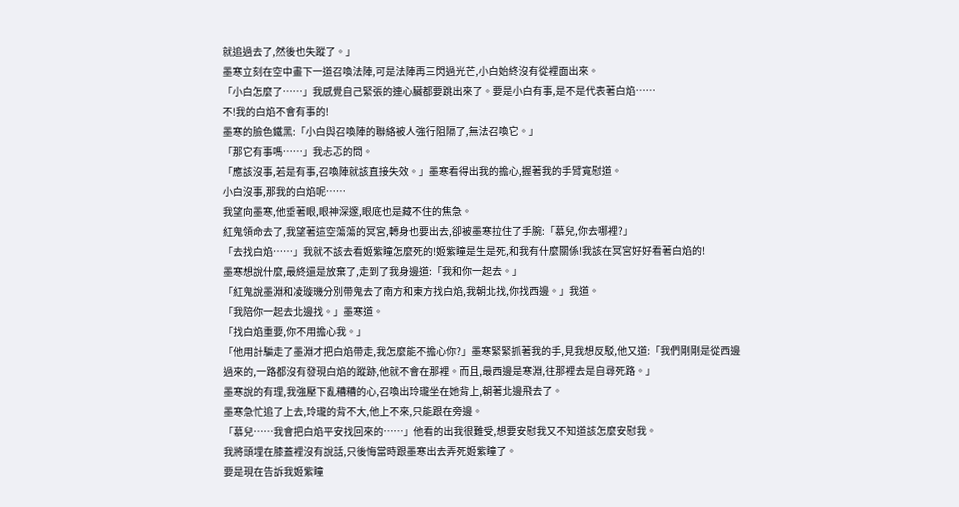就追過去了,然後也失蹤了。」
墨寒立刻在空中畫下一道召喚法陣,可是法陣再三閃過光芒,小白始終沒有從裡面出來。
「小白怎麼了……」我感覺自己緊張的連心臟都要跳出來了。要是小白有事,是不是代表著白焰……
不!我的白焰不會有事的!
墨寒的臉色鐵黑:「小白與召喚陣的聯絡被人強行阻隔了,無法召喚它。」
「那它有事嗎……」我忐忑的問。
「應該沒事,若是有事,召喚陣就該直接失效。」墨寒看得出我的擔心,握著我的手臂寬慰道。
小白沒事,那我的白焰呢……
我望向墨寒,他垂著眼,眼神深邃,眼底也是藏不住的焦急。
紅鬼領命去了,我望著這空蕩蕩的冥宮,轉身也要出去,卻被墨寒拉住了手腕:「慕兒,你去哪裡?」
「去找白焰……」我就不該去看姬紫瞳怎麼死的!姬紫瞳是生是死,和我有什麼關係!我該在冥宮好好看著白焰的!
墨寒想說什麼,最終還是放棄了,走到了我身邊道:「我和你一起去。」
「紅鬼說墨淵和凌璇璣分別帶鬼去了南方和東方找白焰,我朝北找,你找西邊。」我道。
「我陪你一起去北邊找。」墨寒道。
「找白焰重要,你不用擔心我。」
「他用計騙走了墨淵才把白焰帶走,我怎麼能不擔心你?」墨寒緊緊抓著我的手,見我想反駁,他又道:「我們剛剛是從西邊過來的,一路都沒有發現白焰的蹤跡,他就不會在那裡。而且,最西邊是寒淵,往那裡去是自尋死路。」
墨寒說的有理,我強壓下亂糟糟的心,召喚出玲瓏坐在她背上,朝著北邊飛去了。
墨寒急忙追了上去,玲瓏的背不大,他上不來,只能跟在旁邊。
「慕兒……我會把白焰平安找回來的……」他看的出我很難受,想要安慰我又不知道該怎麼安慰我。
我將頭埋在膝蓋裡沒有說話,只後悔當時跟墨寒出去弄死姬紫瞳了。
要是現在告訴我姬紫瞳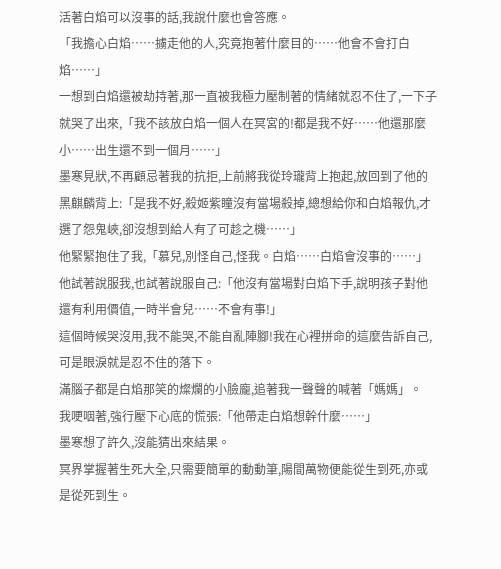活著白焰可以沒事的話,我說什麼也會答應。
「我擔心白焰……擄走他的人,究竟抱著什麼目的……他會不會打白焰……」
一想到白焰還被劫持著,那一直被我極力壓制著的情緒就忍不住了,一下子就哭了出來,「我不該放白焰一個人在冥宮的!都是我不好……他還那麼小……出生還不到一個月……」
墨寒見狀,不再顧忌著我的抗拒,上前將我從玲瓏背上抱起,放回到了他的黑麒麟背上:「是我不好,殺姬紫瞳沒有當場殺掉,總想給你和白焰報仇,才選了怨鬼峽,卻沒想到給人有了可趁之機……」
他緊緊抱住了我,「慕兒,別怪自己,怪我。白焰……白焰會沒事的……」
他試著說服我,也試著說服自己:「他沒有當場對白焰下手,說明孩子對他還有利用價值,一時半會兒……不會有事!」
這個時候哭沒用,我不能哭,不能自亂陣腳!我在心裡拼命的這麼告訴自己,可是眼淚就是忍不住的落下。
滿腦子都是白焰那笑的燦爛的小臉龐,追著我一聲聲的喊著「媽媽」。
我哽咽著,強行壓下心底的慌張:「他帶走白焰想幹什麼……」
墨寒想了許久,沒能猜出來結果。
冥界掌握著生死大全,只需要簡單的動動筆,陽間萬物便能從生到死,亦或是從死到生。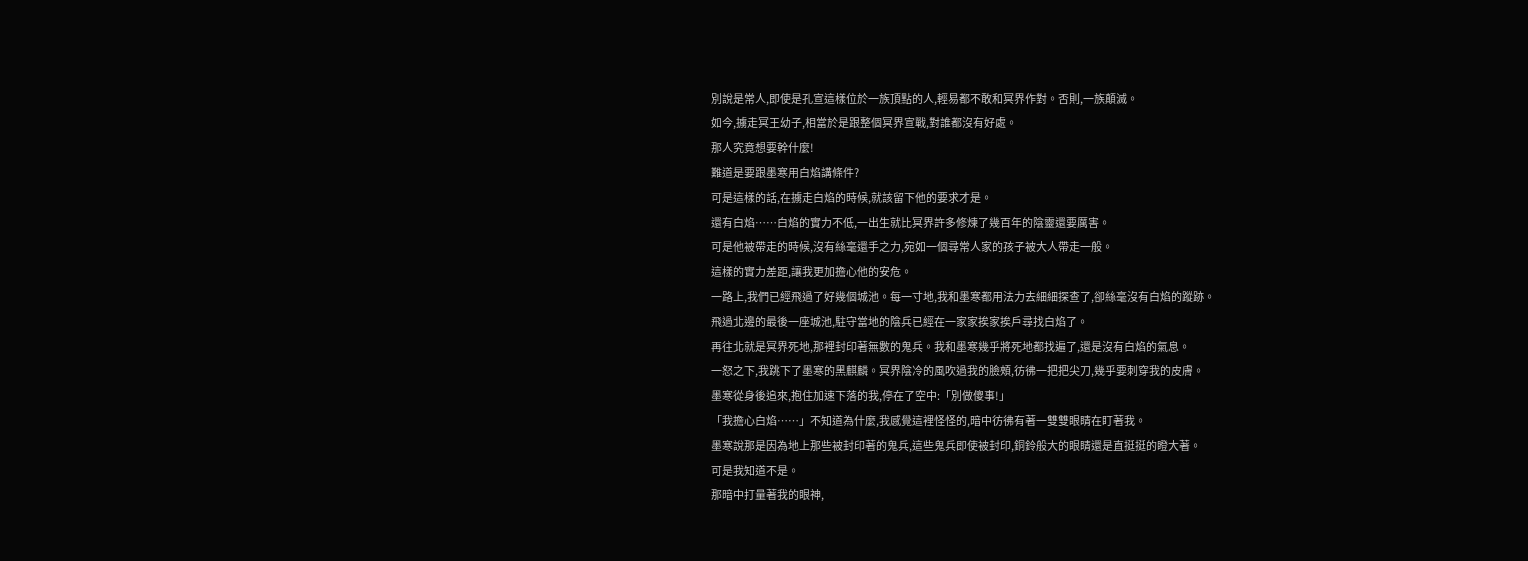別說是常人,即使是孔宣這樣位於一族頂點的人,輕易都不敢和冥界作對。否則,一族顛滅。
如今,擄走冥王幼子,相當於是跟整個冥界宣戰,對誰都沒有好處。
那人究竟想要幹什麼!
難道是要跟墨寒用白焰講條件?
可是這樣的話,在擄走白焰的時候,就該留下他的要求才是。
還有白焰……白焰的實力不低,一出生就比冥界許多修煉了幾百年的陰靈還要厲害。
可是他被帶走的時候,沒有絲毫還手之力,宛如一個尋常人家的孩子被大人帶走一般。
這樣的實力差距,讓我更加擔心他的安危。
一路上,我們已經飛過了好幾個城池。每一寸地,我和墨寒都用法力去細細探查了,卻絲毫沒有白焰的蹤跡。
飛過北邊的最後一座城池,駐守當地的陰兵已經在一家家挨家挨戶尋找白焰了。
再往北就是冥界死地,那裡封印著無數的鬼兵。我和墨寒幾乎將死地都找遍了,還是沒有白焰的氣息。
一怒之下,我跳下了墨寒的黑麒麟。冥界陰冷的風吹過我的臉頰,彷彿一把把尖刀,幾乎要刺穿我的皮膚。
墨寒從身後追來,抱住加速下落的我,停在了空中:「別做傻事!」
「我擔心白焰……」不知道為什麼,我感覺這裡怪怪的,暗中彷彿有著一雙雙眼睛在盯著我。
墨寒說那是因為地上那些被封印著的鬼兵,這些鬼兵即使被封印,銅鈴般大的眼睛還是直挺挺的瞪大著。
可是我知道不是。
那暗中打量著我的眼神,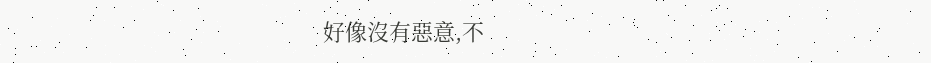好像沒有惡意,不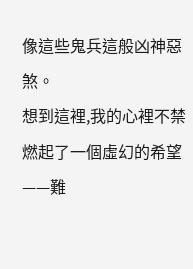像這些鬼兵這般凶神惡煞。
想到這裡,我的心裡不禁燃起了一個虛幻的希望——難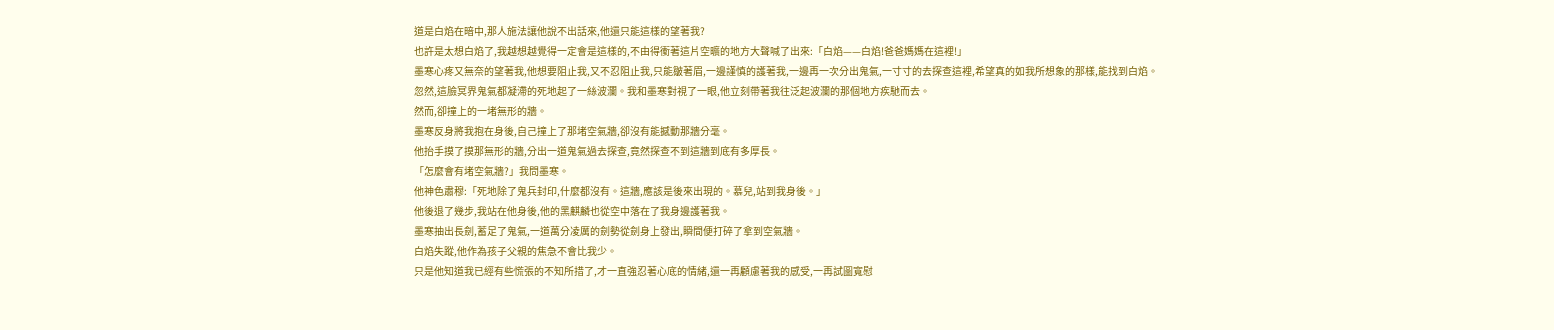道是白焰在暗中,那人施法讓他說不出話來,他還只能這樣的望著我?
也許是太想白焰了,我越想越覺得一定會是這樣的,不由得衝著這片空曠的地方大聲喊了出來:「白焰——白焰!爸爸媽媽在這裡!」
墨寒心疼又無奈的望著我,他想要阻止我,又不忍阻止我,只能皺著眉,一邊謹慎的護著我,一邊再一次分出鬼氣,一寸寸的去探查這裡,希望真的如我所想象的那樣,能找到白焰。
忽然,這臉冥界鬼氣都凝滯的死地起了一絲波瀾。我和墨寒對視了一眼,他立刻帶著我往泛起波瀾的那個地方疾馳而去。
然而,卻撞上的一堵無形的牆。
墨寒反身將我抱在身後,自己撞上了那堵空氣牆,卻沒有能撼動那牆分毫。
他抬手摸了摸那無形的牆,分出一道鬼氣過去探查,竟然探查不到這牆到底有多厚長。
「怎麼會有堵空氣牆?」我問墨寒。
他神色肅穆:「死地除了鬼兵封印,什麼都沒有。這牆,應該是後來出現的。慕兒,站到我身後。」
他後退了幾步,我站在他身後,他的黑麒麟也從空中落在了我身邊護著我。
墨寒抽出長劍,蓄足了鬼氣,一道萬分凌厲的劍勢從劍身上發出,瞬間便打碎了拿到空氣牆。
白焰失蹤,他作為孩子父親的焦急不會比我少。
只是他知道我已經有些慌張的不知所措了,才一直強忍著心底的情緒,還一再顧慮著我的感受,一再試圖寬慰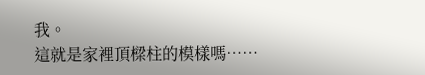我。
這就是家裡頂樑柱的模樣嗎……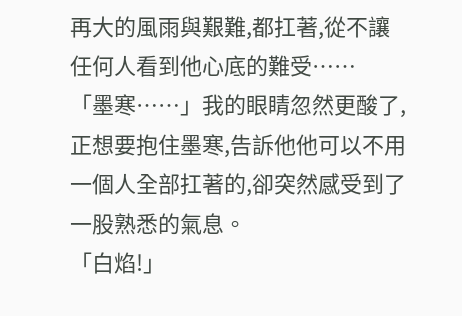再大的風雨與艱難,都扛著,從不讓任何人看到他心底的難受……
「墨寒……」我的眼睛忽然更酸了,正想要抱住墨寒,告訴他他可以不用一個人全部扛著的,卻突然感受到了一股熟悉的氣息。
「白焰!」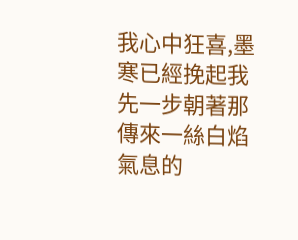我心中狂喜,墨寒已經挽起我先一步朝著那傳來一絲白焰氣息的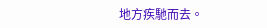地方疾馳而去。